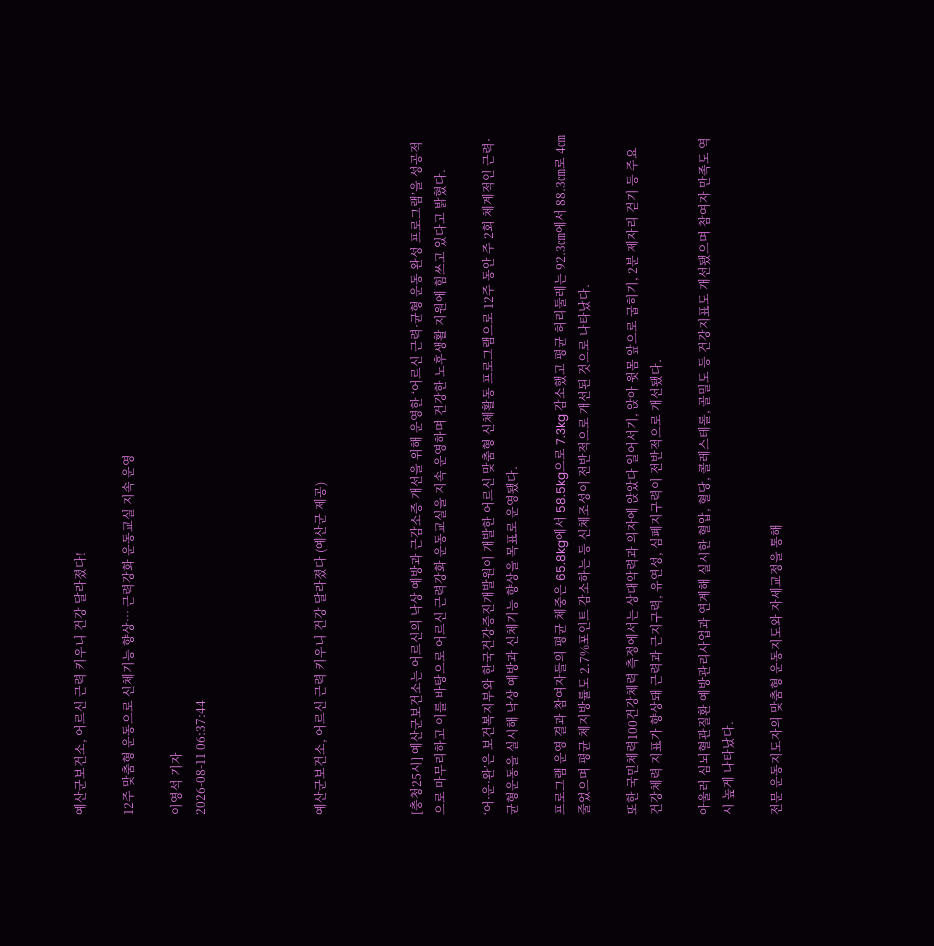예산군보건소, 어르신 근력 키우니 건강 달라졌다!

12주 맞춤형 운동으로 신체기능 향상… 근력강화 운동교실 지속 운영

이영석 기자
2026-08-11 06:37:44




예산군보건소, 어르신 근력 키우니 건강 달라졌다 (예산군 제공)



[충청25시] 예산군보건소는 어르신의 낙상 예방과 근감소증 개선을 위해 운영한 ‘어르신 근력·균형 운동 완성 프로그램’을 성공적으로 마무리하고 이를 바탕으로 어르신 근력강화 운동교실을 지속 운영하며 건강한 노후생활 지원에 힘쓰고 있다고 밝혔다.

‘어·운·완’은 보건복지부와 한국건강증진개발원이 개발한 어르신 맞춤형 신체활동 프로그램으로 12주 동안 주 2회 체계적인 근력·균형운동을 실시해 낙상 예방과 신체기능 향상을 목표로 운영됐다.

프로그램 운영 결과 참여자들의 평균 체중은 65.8kg에서 58.5kg으로 7.3kg 감소했고 평균 허리둘레는 92.3㎝에서 88.3㎝로 4㎝ 줄었으며 평균 체지방률도 2.7%포인트 감소하는 등 신체조성이 전반적으로 개선된 것으로 나타났다.

또한 국민체력100건강체력 측정에서는 상대악력과 의자에 앉았다 일어서기, 앉아 윗몸 앞으로 굽히기, 2분 제자리 걷기 등 주요 건강체력 지표가 향상돼 근력과 근지구력, 유연성, 심폐지구력이 전반적으로 개선됐다.

아울러 심뇌혈관질환 예방관리사업과 연계해 실시한 혈압, 혈당, 콜레스테롤, 골밀도 등 건강지표도 개선됐으며 참여자 만족도 역시 높게 나타났다.

전문 운동지도자의 맞춤형 운동지도와 자세교정을 통해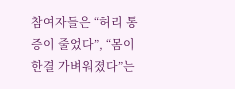참여자들은 “허리 통증이 줄었다”, “몸이 한결 가벼워졌다”는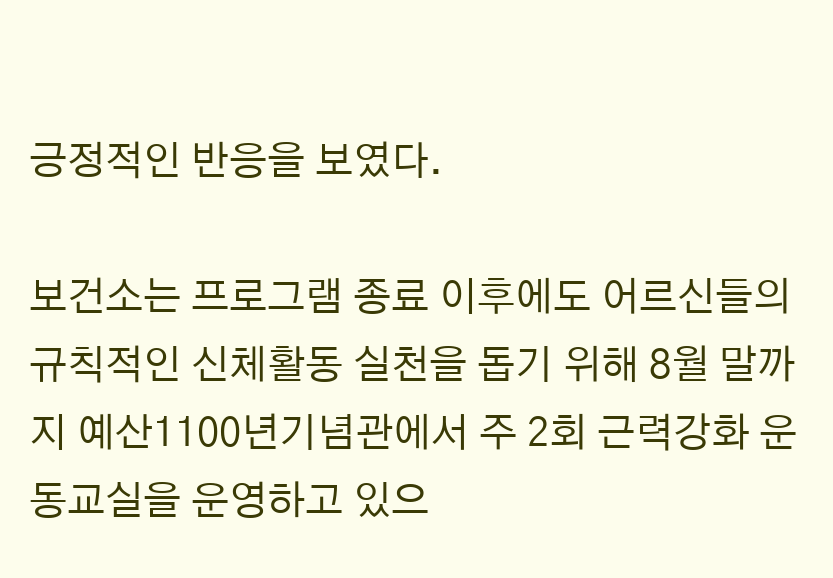긍정적인 반응을 보였다.

보건소는 프로그램 종료 이후에도 어르신들의 규칙적인 신체활동 실천을 돕기 위해 8월 말까지 예산1100년기념관에서 주 2회 근력강화 운동교실을 운영하고 있으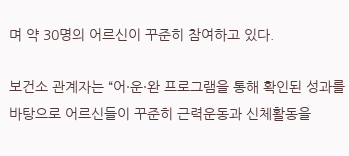며 약 30명의 어르신이 꾸준히 참여하고 있다.

보건소 관계자는 “어·운·완 프로그램을 통해 확인된 성과를 바탕으로 어르신들이 꾸준히 근력운동과 신체활동을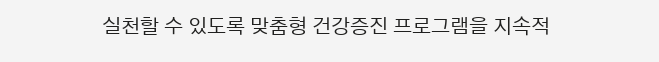실천할 수 있도록 맞춤형 건강증진 프로그램을 지속적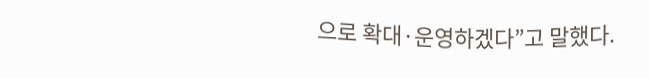으로 확대·운영하겠다”고 말했다.